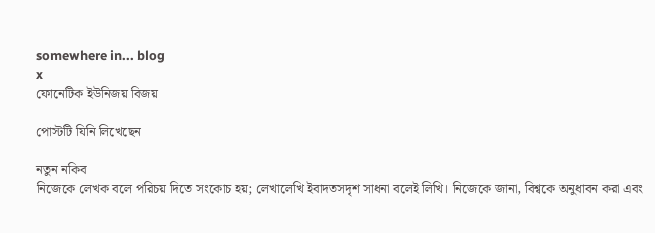somewhere in... blog
x
ফোনেটিক ইউনিজয় বিজয়

পোস্টটি যিনি লিখেছেন

নতুন নকিব
নিজেকে লেখক বলে পরিচয় দিতে সংকোচ হয়; লেখালেখি ইবাদতসদৃশ সাধনা বলেই লিখি। নিজেকে জানা, বিশ্বকে অনুধাবন করা এবং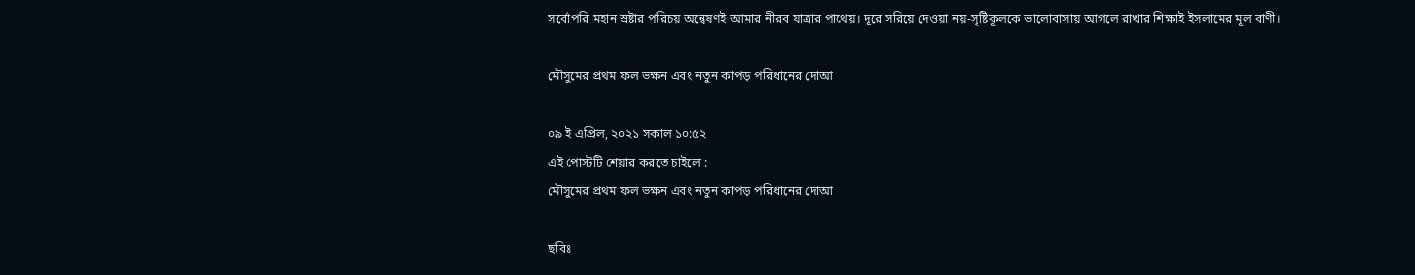সর্বোপরি মহান স্রষ্টার পরিচয় অন্বেষণই আমার নীরব যাত্রার পাথেয়। দূরে সরিয়ে দেওয়া নয়-সৃষ্টিকূলকে ভালোবাসায় আগলে রাখার শিক্ষাই ইসলামের মূল বাণী।

মৌসুমের প্রথম ফল ভক্ষন এবং নতুন কাপড় পরিধানের দোআ

০৯ ই এপ্রিল, ২০২১ সকাল ১০:৫২
এই পোস্টটি শেয়ার করতে চাইলে :
মৌসুমের প্রথম ফল ভক্ষন এবং নতুন কাপড় পরিধানের দোআ

ছবিঃ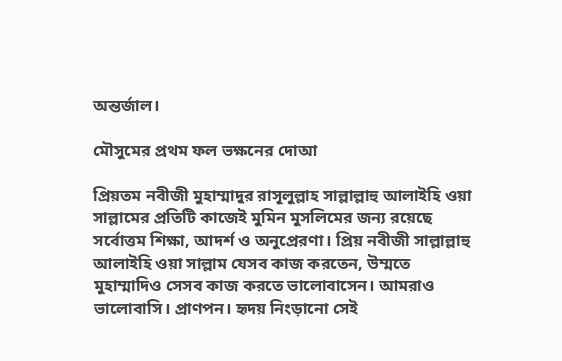অন্তর্জাল।

মৌসুমের প্রথম ফল ভক্ষনের দোআ

প্রিয়তম নবীজী মুহাম্মাদুর রাসূলুল্লাহ সাল্লাল্লাহু আলাইহি ওয়া সাল্লামের প্রতিটি কাজেই মুমিন মুসলিমের জন্য রয়েছে সর্বোত্তম শিক্ষা, আদর্শ ও অনুপ্রেরণা। প্রিয় নবীজী সাল্লাল্লাহু আলাইহি ওয়া সাল্লাম যেসব কাজ করতেন, উম্মতে মুহাম্মাদিও সেসব কাজ করতে ভালোবাসেন। আমরাও ভালোবাসি। প্রাণপন। হৃদয় নিংড়ানো সেই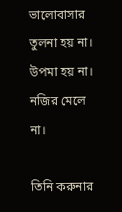ভালোবাসার তুলনা হয় না। উপমা হয় না। নজির মেলে না।

তিনি করুনার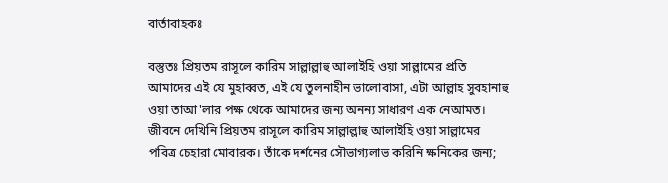বার্তাবাহকঃ

বস্তুতঃ প্রিয়তম রাসূলে কারিম সাল্লাল্লাহু আলাইহি ওয়া সাল্লামের প্রতি আমাদের এই যে মুহাব্বত, এই যে তুলনাহীন ভালোবাসা, এটা আল্লাহ সুবহানাহু ওয়া তাআ'লার পক্ষ থেকে আমাদের জন্য অনন্য সাধারণ এক নেআমত। জীবনে দেখিনি প্রিয়তম রাসূলে কারিম সাল্লাল্লাহু আলাইহি ওয়া সাল্লামের পবিত্র চেহারা মোবারক। তাঁকে দর্শনের সৌভাগ্যলাভ করিনি ক্ষনিকের জন্য;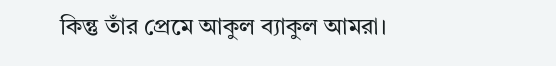কিন্তু তাঁর প্রেমে আকুল ব্যাকুল আমরা।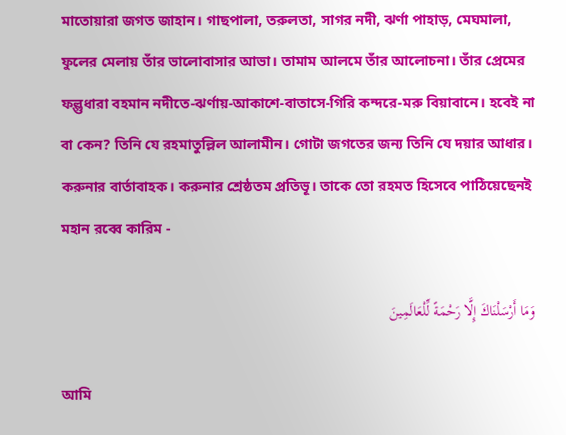মাতোয়ারা জগত জাহান। গাছপালা, তরুলতা, সাগর নদী, ঝর্ণা পাহাড়, মেঘমালা, ফুলের মেলায় তাঁর ভালোবাসার আভা। তামাম আলমে তাঁর আলোচনা। তাঁর প্রেমের ফল্গুধারা বহমান নদীতে-ঝর্ণায়-আকাশে-বাতাসে-গিরি কন্দরে-মরু বিয়াবানে। হবেই না বা কেন? তিনি যে রহমাতুল্লিল আলামীন। গোটা জগতের জন্য তিনি যে দয়ার আধার। করুনার বার্তাবাহক। করুনার শ্রেষ্ঠতম প্রতিভূ। তাকে তো রহমত হিসেবে পাঠিয়েছেনই মহান রব্বে কারিম -

وَمَا أَرْسَلْنَاكَ إِلَّا رَحْمَةً لِّلْعَالَمِينَ

আমি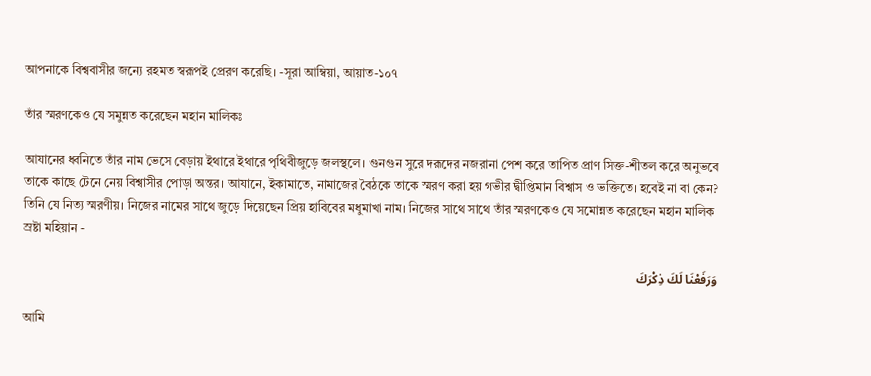আপনাকে বিশ্ববাসীর জন্যে রহমত স্বরূপই প্রেরণ করেছি। -সূরা আম্বিয়া, আয়াত-১০৭

তাঁর স্মরণকেও যে সমুন্নত করেছেন মহান মালিকঃ

আযানের ধ্বনিতে তাঁর নাম ভেসে বেড়ায় ইথারে ইথারে পৃথিবীজুড়ে জলস্থলে। গুনগুন সুরে দরূদের নজরানা পেশ করে তাপিত প্রাণ সিক্ত-শীতল করে অনুভবে তাকে কাছে টেনে নেয় বিশ্বাসীর পোড়া অন্তর। আযানে, ইকামাতে, নামাজের বৈঠকে তাকে স্মরণ করা হয় গভীর দ্বীপ্তিমান বিশ্বাস ও ভক্তিতে। হবেই না বা কেন? তিনি যে নিত্য স্মরণীয়। নিজের নামের সাথে জুড়ে দিয়েছেন প্রিয় হাবিবের মধুমাখা নাম। নিজের সাথে সাথে তাঁর স্মরণকেও যে সমোন্নত করেছেন মহান মালিক স্রষ্টা মহিয়ান -

وَرَفَعْنَا لَكَ ذِكْرَكَ

আমি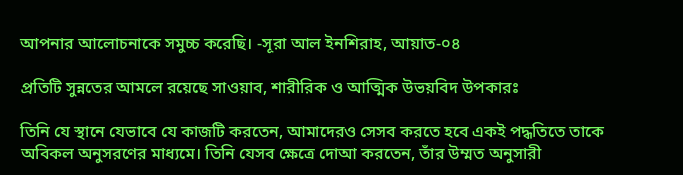আপনার আলোচনাকে সমুচ্চ করেছি। -সূরা আল ইনশিরাহ, আয়াত-০৪

প্রতিটি সুন্নতের আমলে রয়েছে সাওয়াব, শারীরিক ও আত্মিক উভয়বিদ উপকারঃ

তিনি যে স্থানে যেভাবে যে কাজটি করতেন, আমাদেরও সেসব করতে হবে একই পদ্ধতিতে তাকে অবিকল অনুসরণের মাধ্যমে। তিনি যেসব ক্ষেত্রে দোআ করতেন, তাঁর উম্মত অনুসারী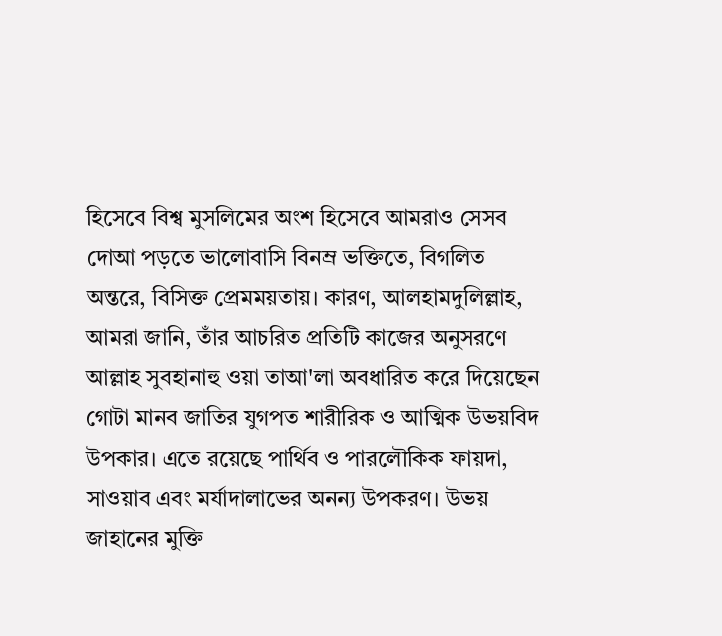হিসেবে বিশ্ব মুসলিমের অংশ হিসেবে আমরাও সেসব দোআ পড়তে ভালোবাসি বিনম্র ভক্তিতে, বিগলিত অন্তরে, বিসিক্ত প্রেমময়তায়। কারণ, আলহামদুলিল্লাহ, আমরা জানি, তাঁর আচরিত প্রতিটি কাজের অনুসরণে আল্লাহ সুবহানাহু ওয়া তাআ'লা অবধারিত করে দিয়েছেন গোটা মানব জাতির যুগপত শারীরিক ও আত্মিক উভয়বিদ উপকার। এতে রয়েছে পার্থিব ও পারলৌকিক ফায়দা, সাওয়াব এবং মর্যাদালাভের অনন্য উপকরণ। উভয় জাহানের মুক্তি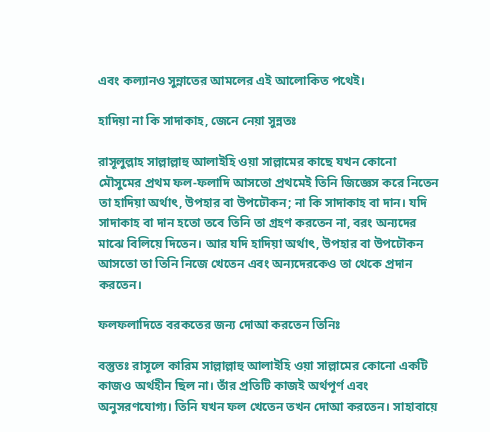এবং কল্যানও সুন্নাতের আমলের এই আলোকিত পথেই।

হাদিয়া না কি সাদাকাহ, জেনে নেয়া সুন্নতঃ

রাসূলুল্লাহ সাল্লাল্লাহু আলাইহি ওয়া সাল্লামের কাছে যখন কোনো মৌসুমের প্রথম ফল-ফলাদি আসতো প্রথমেই তিনি জিজ্ঞেস করে নিতেন তা হাদিয়া অর্থাৎ, উপহার বা উপঢৌকন; না কি সাদাকাহ বা দান। যদি সাদাকাহ বা দান হতো তবে তিনি তা গ্রহণ করতেন না, বরং অন্যদের মাঝে বিলিয়ে দিতেন। আর যদি হাদিয়া অর্থাৎ, উপহার বা উপঢৌকন আসতো তা তিনি নিজে খেতেন এবং অন্যদেরকেও তা থেকে প্রদান করতেন।

ফলফলাদিতে বরকতের জন্য দোআ করতেন তিনিঃ

বস্তুতঃ রাসূলে কারিম সাল্লাল্লাহু আলাইহি ওয়া সাল্লামের কোনো একটি কাজও অর্থহীন ছিল না। তাঁর প্রতিটি কাজই অর্থপূর্ণ এবং অনুসরণযোগ্য। তিনি যখন ফল খেতেন তখন দোআ করতেন। সাহাবায়ে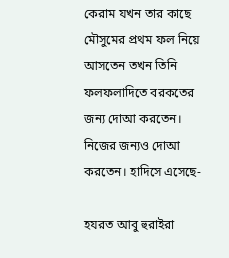কেরাম যখন তার কাছে মৌসুমের প্রথম ফল নিয়ে আসতেন তখন তিনি ফলফলাদিতে বরকতের জন্য দোআ করতেন। নিজের জন্যও দোআ করতেন। হাদিসে এসেছে-

হযরত আবু হুরাইরা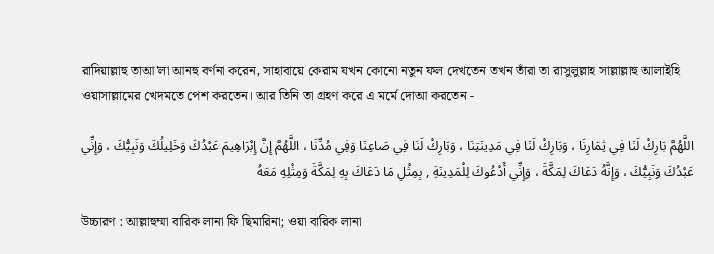রাদিয়াল্লাহু তাআ'লা আনহু বর্ণনা করেন, সাহাবায়ে কেরাম যখন কোনো নতুন ফল দেখতেন তখন তাঁরা তা রাসুলুল্লাহ সাল্লাল্লাহু আলাইহি ওয়াসাল্লামের খেদমতে পেশ করতেন। আর তিনি তা গ্রহণ করে এ মর্মে দোআ করতেন -

اللَّهُمَّ بَارِكْ لَنَا فِي ثِمَارِنَا ، وَبَارِكْ لَنَا فِي مَدِينَتِنَا ، وَبَارِكْ لَنَا فِي صَاعِنَا وَفِي مُدِّنَا ، اللَّهُمَّ إِنَّ إِبْرَاهِيمَ عَبْدُكَ وَخَلِيلُكَ وَنَبِيُّكَ ، وَإِنِّي عَبْدُكَ وَنَبِيُّكَ ، وَإِنَّهُ دَعَاكَ لِمَكَّةَ ، وَإِنِّي أَدْعُوكَ لِلْمَدِينَةِ , بِمِثْلِ مَا دَعَاكَ بِهِ لِمَكَّةَ وَمِثْلِهِ مَعَهُ

উচ্চারণ : আল্লাহুম্মা বারিক লানা ফি ছিমারিনা; ওয়া বারিক লানা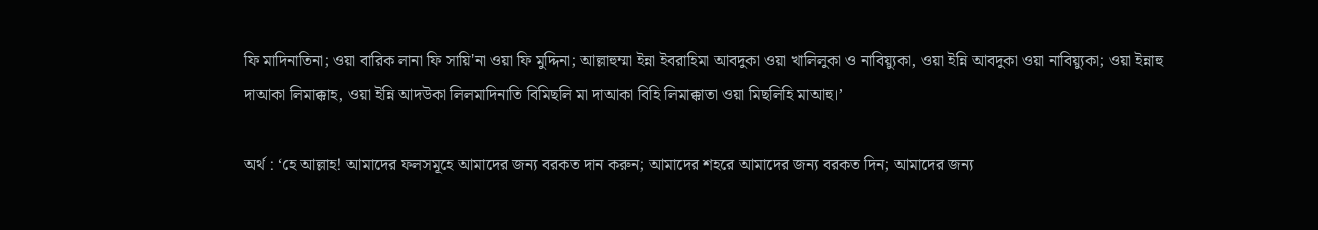ফি মাদিনাতিনা; ওয়া বারিক লানা ফি সায়ি'না ওয়া ফি মুদ্দিনা; আল্লাহুম্মা ইন্না ইবরাহিমা আবদুকা ওয়া খালিলুকা ও নাবিয়্যুকা, ওয়া ইন্নি আবদুকা ওয়া নাবিয়্যুকা; ওয়া ইন্নাহু দাআকা লিমাক্কাহ, ওয়া ইন্নি আদউকা লিলমাদিনাতি বিমিছলি মা দাআকা বিহি লিমাক্কাতা ওয়া মিছলিহি মাআহু।’

অর্থ : ‘হে আল্লাহ! আমাদের ফলসমূহে আমাদের জন্য বরকত দান করুন; আমাদের শহরে আমাদের জন্য বরকত দিন; আমাদের জন্য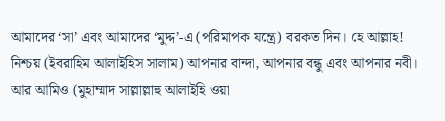আমাদের ‘সা’ এবং আমাদের ‘মুদ্দ’-এ (পরিমাপক যন্ত্রে) বরকত দিন। হে আল্লাহ! নিশ্চয় (ইবরাহিম আলাইহিস সালাম) আপনার বান্দা, আপনার বন্ধু এবং আপনার নবী। আর আমিও (মুহাম্মাদ সাল্লাল্লাহু আলাইহি ওয়া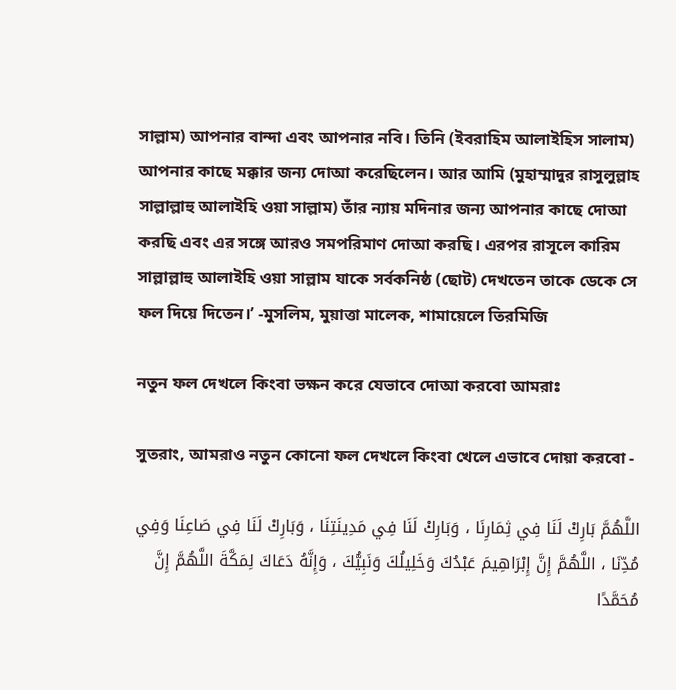সাল্লাম) আপনার বান্দা এবং আপনার নবি। তিনি (ইবরাহিম আলাইহিস সালাম) আপনার কাছে মক্কার জন্য দোআ করেছিলেন। আর আমি (মুহাম্মাদুর রাসুলুল্লাহ সাল্লাল্লাহু আলাইহি ওয়া সাল্লাম) তাঁর ন্যায় মদিনার জন্য আপনার কাছে দোআ করছি এবং এর সঙ্গে আরও সমপরিমাণ দোআ করছি। এরপর রাসূলে কারিম সাল্লাল্লাহু আলাইহি ওয়া সাল্লাম যাকে সর্বকনিষ্ঠ (ছোট) দেখতেন তাকে ডেকে সে ফল দিয়ে দিতেন।’ -মুসলিম, মুয়াত্তা মালেক, শামায়েলে তিরমিজি

নতুন ফল দেখলে কিংবা ভক্ষন করে যেভাবে দোআ করবো আমরাঃ

সুতরাং, আমরাও নতুন কোনো ফল দেখলে কিংবা খেলে এভাবে দোয়া করবো -

اللَّهُمَّ بَارِكْ لَنَا فِي ثِمَارِنَا ، وَبَارِكْ لَنَا فِي مَدِينَتِنَا ، وَبَارِكْ لَنَا فِي صَاعِنَا وَفِي مُدِّنَا ، اللَّهُمَّ إِنَّ إِبْرَاهِيمَ عَبْدُكَ وَخَلِيلُكَ وَنَبِيُّكَ ، وَإِنَّهُ دَعَاكَ لِمَكَّةَ اللَّهُمَّ إِنَّ مُحَمَّدًا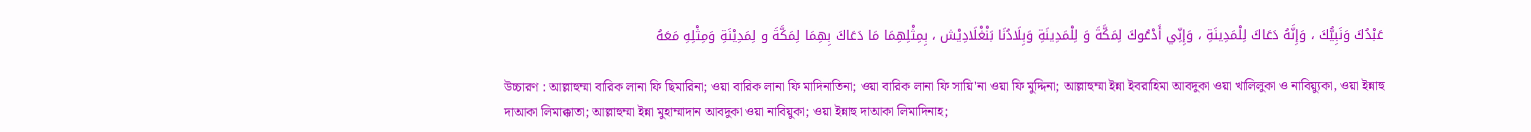عَبْدُكَ وَنَبِيُّكَ ، وَإِنَّهُ دَعَاكَ لِلْمَدِينَةِ ، وَإِنِّي أَدْعُوكَ لِمَكَّةَ وَ لِلْمَدِينَةِ وَبِلَادُنَا بَنْغْلَادِيْش ، بِمِثْلِهِمَا مَا دَعَاكَ بِهِمَا لِمَكَّةَ و لِمَدِيْنَةِ وَمِثْلِهِ مَعَهُ

উচ্চারণ : আল্লাহুম্মা বারিক লানা ফি ছিমারিনা; ওয়া বারিক লানা ফি মাদিনাতিনা; ওয়া বারিক লানা ফি সায়ি'না ওয়া ফি মুদ্দিনা; আল্লাহুম্মা ইন্না ইবরাহিমা আবদুকা ওয়া খালিলুকা ও নাবিয়্যুকা, ওয়া ইন্নাহু দাআকা লিমাক্কাতা; আল্লাহুম্মা ইন্না মুহাম্মাদান আবদুকা ওয়া নাবিয়ুকা; ওয়া ইন্নাহু দাআকা লিমাদিনাহ;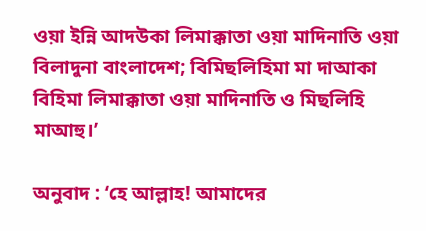ওয়া ইন্নি আদউকা লিমাক্কাতা ওয়া মাদিনাতি ওয়া বিলাদুনা বাংলাদেশ; বিমিছলিহিমা মা দাআকা বিহিমা লিমাক্কাতা ওয়া মাদিনাতি ও মিছলিহি মাআহু।’

অনুবাদ : ‘হে আল্লাহ! আমাদের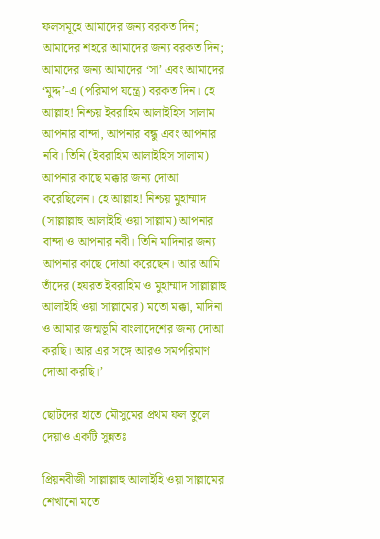ফলসমূহে আমাদের জন্য বরকত দিন; আমাদের শহরে আমাদের জন্য বরকত দিন; আমাদের জন্য আমাদের ‘সা’ এবং আমাদের ‘মুদ্দ’-এ (পরিমাপ যন্ত্রে) বরকত দিন। হে আল্লাহ! নিশ্চয় ইবরাহিম আলাইহিস সালাম আপনার বান্দা, আপনার বন্ধু এবং আপনার নবি। তিনি (ইবরাহিম আলাইহিস সালাম) আপনার কাছে মক্কার জন্য দোআ করেছিলেন। হে আল্লাহ! নিশ্চয় মুহাম্মাদ (সাল্লাল্লাহু আলাইহি ওয়া সাল্লাম) আপনার বান্দা ও আপনার নবী। তিনি মাদিনার জন্য আপনার কাছে দোআ করেছেন। আর আমি তাঁদের (হযরত ইবরাহিম ও মুহাম্মাদ সাল্লাল্লাহু আলাইহি ওয়া সাল্লামের) মতো মক্কা, মাদিনা ও আমার জন্মভূমি বাংলাদেশের জন্য দোআ করছি। আর এর সঙ্গে আরও সমপরিমাণ দোআ করছি।’

ছোটদের হাতে মৌসুমের প্রথম ফল তুলে দেয়াও একটি সুন্নতঃ

প্রিয়নবীজী সাল্লাল্লাহু আলাইহি ওয়া সাল্লামের শেখানো মতে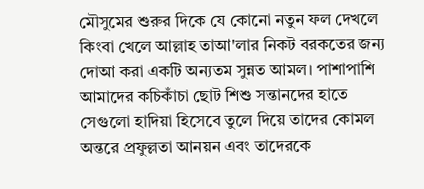মৌসুমের শুরুর দিকে যে কোনো নতুন ফল দেখলে কিংবা খেলে আল্লাহ তাআ'লার নিকট বরকতের জন্য দোআ করা একটি অন্যতম সুন্নত আমল। পাশাপাশি আমাদের কচিকাঁচা ছোট শিশু সন্তানদের হাতে সেগুলো হাদিয়া হিসেবে তুলে দিয়ে তাদের কোমল অন্তরে প্রফুল্লতা আনয়ন এবং তাদেরকে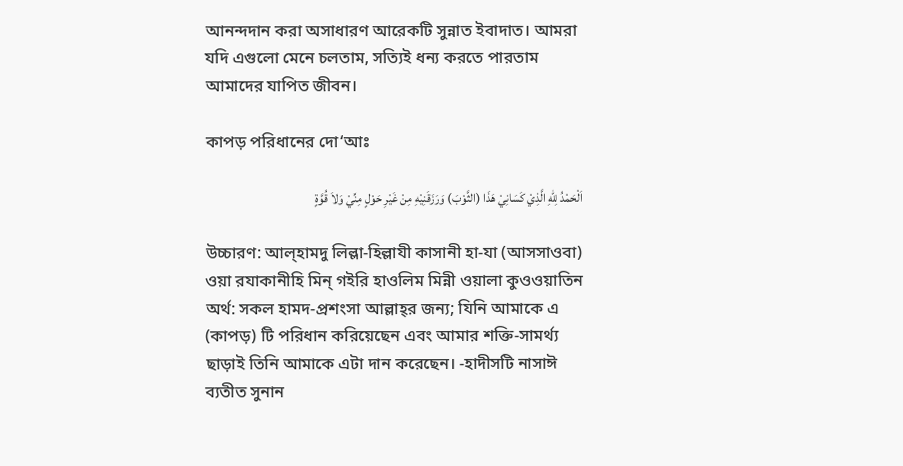আনন্দদান করা অসাধারণ আরেকটি সুন্নাত ইবাদাত। আমরা যদি এগুলো মেনে চলতাম, সত্যিই ধন্য করতে পারতাম আমাদের যাপিত জীবন।

কাপড় পরিধানের দো‘আঃ

اَلْحَمْدُ لِلّٰهِ الَّذِيْ كَسَانِيْ هَذَا (الثَّوْبَ) وَرَزَقَنِيْهِ مِنْ غَيْرِ حَوْلٍ مِنِّيْ وَلاَ قُوَّةٍ

উচ্চারণ: আল্‌হামদু লিল্লা-হিল্লাযী কাসানী হা-যা (আসসাওবা) ওয়া রযাকানীহি মিন্ গইরি হাওলিম মিন্নী ওয়ালা কুওওয়াতিন
অর্থ: সকল হামদ-প্রশংসা আল্লাহ্‌র জন্য; যিনি আমাকে এ (কাপড়) টি পরিধান করিয়েছেন এবং আমার শক্তি-সামর্থ্য ছাড়াই তিনি আমাকে এটা দান করেছেন। -হাদীসটি নাসাঈ ব্যতীত সুনান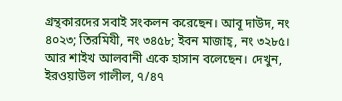গ্রন্থকারদের সবাই সংকলন করেছেন। আবূ দাউদ, নং ৪০২৩; তিরমিযী, নং ৩৪৫৮; ইবন মাজাহ্‌, নং ৩২৮৫। আর শাইখ আলবানী একে হাসান বলেছেন। দেখুন, ইরওয়াউল গালীল, ৭/৪৭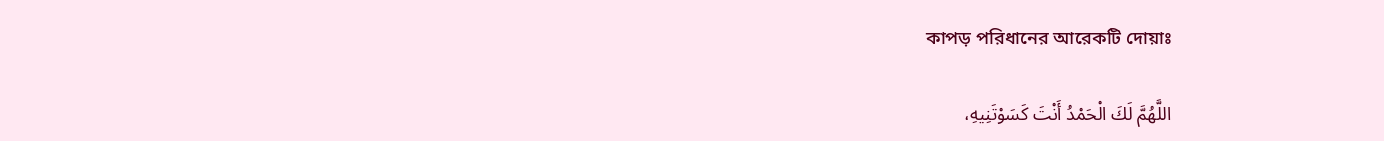কাপড় পরিধানের আরেকটি দোয়াঃ

اللَّهُمَّ لَكَ الْحَمْدُ أَنْتَ كَسَوْتَنِيهِ،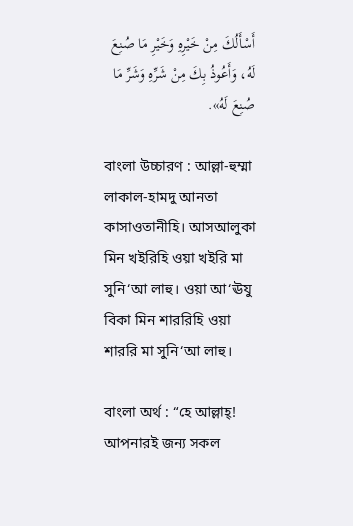أَسْأَلُكَ مِنْ خَيْرِهِ وَخَيْرِ مَا صُنِعَ لَهُ، وَأَعُوذُ بِكَ مِنْ شَرِّهِ وَشَرِّ مَا صُنِعَ لَهُ».

বাংলা উচ্চারণ : আল্লা-হুম্মা লাকাল-হামদু আনতা কাসাওতানীহি। আসআলুকা মিন খইরিহি ওয়া খইরি মা সুনি‘আ লাহু। ওয়া আ‘ঊযু বিকা মিন শাররিহি ওয়া শাররি মা সুনি‘আ লাহু।

বাংলা অর্থ : “হে আল্লাহ্! আপনারই জন্য সকল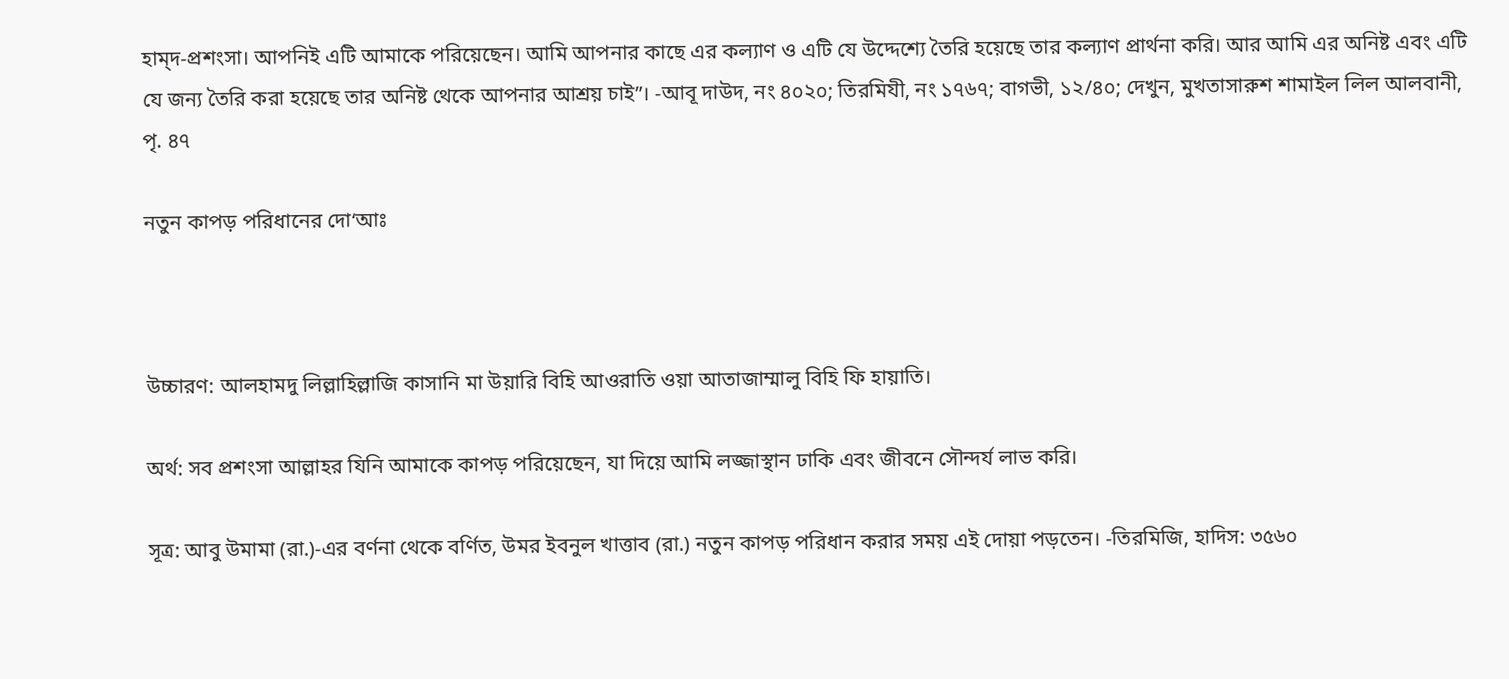হাম্‌দ-প্রশংসা। আপনিই এটি আমাকে পরিয়েছেন। আমি আপনার কাছে এর কল্যাণ ও এটি যে উদ্দেশ্যে তৈরি হয়েছে তার কল্যাণ প্রার্থনা করি। আর আমি এর অনিষ্ট এবং এটি যে জন্য তৈরি করা হয়েছে তার অনিষ্ট থেকে আপনার আশ্রয় চাই”। -আবূ দাউদ, নং ৪০২০; তিরমিযী, নং ১৭৬৭; বাগভী, ১২/৪০; দেখুন, মুখতাসারুশ শামাইল লিল আলবানী, পৃ. ৪৭

নতুন কাপড় পরিধানের দো‘আঃ



উচ্চারণ: আলহামদু লিল্লাহিল্লাজি কাসানি মা উয়ারি বিহি আওরাতি ওয়া আতাজাম্মালু বিহি ফি হায়াতি।

অর্থ: সব প্রশংসা আল্লাহর যিনি আমাকে কাপড় পরিয়েছেন, যা দিয়ে আমি লজ্জাস্থান ঢাকি এবং জীবনে সৌন্দর্য লাভ করি।

সূত্র: আবু উমামা (রা.)-এর বর্ণনা থেকে বর্ণিত, উমর ইবনুল খাত্তাব (রা.) নতুন কাপড় পরিধান করার সময় এই দোয়া পড়তেন। -তিরমিজি, হাদিস: ৩৫৬০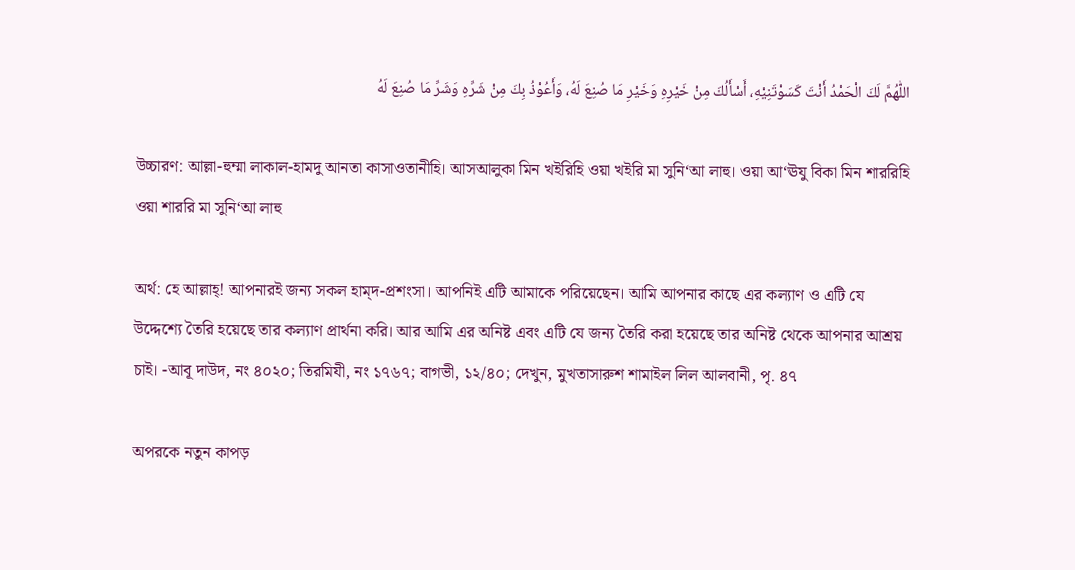اللّٰهُمَّ لَكَ الْحَمْدُ أَنْتَ كَسَوْتَنِيْهِ، أَسْأَلُكَ مِنْ خَيْرِهِ وَخَيْرِ مَا صُنِعَ لَهُ، وَأَعُوْذُ بِكَ مِنْ شَرِّهِ وَشَرِّ مَا صُنِعَ لَهُ

উচ্চারণ: আল্লা-হুম্মা লাকাল-হামদু আনতা কাসাওতানীহি। আসআলুকা মিন খইরিহি ওয়া খইরি মা সুনি‘আ লাহু। ওয়া আ‘ঊযু বিকা মিন শাররিহি ওয়া শাররি মা সুনি‘আ লাহু

অর্থ: হে আল্লাহ্! আপনারই জন্য সকল হাম্‌দ-প্রশংসা। আপনিই এটি আমাকে পরিয়েছেন। আমি আপনার কাছে এর কল্যাণ ও এটি যে উদ্দেশ্যে তৈরি হয়েছে তার কল্যাণ প্রার্থনা করি। আর আমি এর অনিষ্ট এবং এটি যে জন্য তৈরি করা হয়েছে তার অনিষ্ট থেকে আপনার আশ্রয় চাই। -আবূ দাউদ, নং ৪০২০; তিরমিযী, নং ১৭৬৭; বাগভী, ১২/৪০; দেখুন, মুখতাসারুশ শামাইল লিল আলবানী, পৃ. ৪৭

অপরকে নতুন কাপড়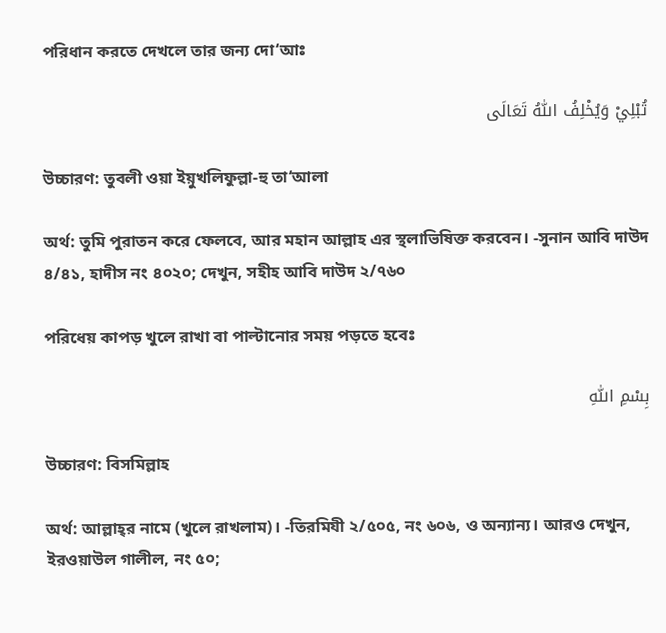পরিধান করতে দেখলে তার জন্য দো‘আঃ

تُبْلِيْ وَيُخْلِفُ اللّٰهُ تَعَالَى

উচ্চারণ: তুবলী ওয়া ইয়ুখলিফুল্লা-হু তা‘আলা

অর্থ: তুমি পুরাতন করে ফেলবে, আর মহান আল্লাহ এর স্থলাভিষিক্ত করবেন। -সুনান আবি দাউদ ৪/৪১, হাদীস নং ৪০২০; দেখুন, সহীহ আবি দাউদ ২/৭৬০

পরিধেয় কাপড় খুলে রাখা বা পাল্টানোর সময় পড়তে হবেঃ

بِسْمِ اللّٰهِ

উচ্চারণ: বিসমিল্লাহ

অর্থ: আল্লাহ্‌র নামে (খুলে রাখলাম)। -তিরমিযী ২/৫০৫, নং ৬০৬, ও অন্যান্য। আরও দেখুন, ইরওয়াউল গালীল, নং ৫০;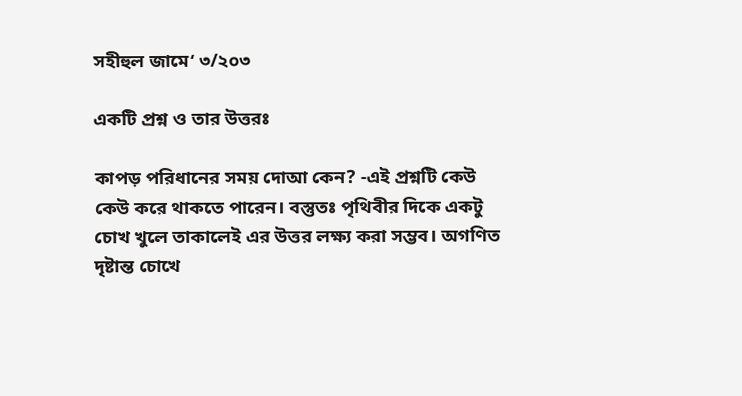সহীহুল জামে‘ ৩/২০৩

একটি প্রশ্ন ও তার উত্তরঃ

কাপড় পরিধানের সময় দোআ কেন? -এই প্রশ্নটি কেউ কেউ করে থাকতে পারেন। বস্তুতঃ পৃথিবীর দিকে একটু চোখ খুলে তাকালেই এর উত্তর লক্ষ্য করা সম্ভব। অগণিত দৃষ্টান্ত চোখে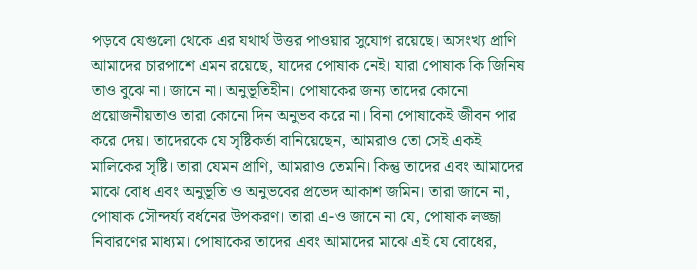পড়বে যেগুলো থেকে এর যথার্থ উত্তর পাওয়ার সুযোগ রয়েছে। অসংখ্য প্রাণি আমাদের চারপাশে এমন রয়েছে, যাদের পোষাক নেই। যারা পোষাক কি জিনিষ তাও বুঝে না। জানে না। অনুভূতিহীন। পোষাকের জন্য তাদের কোনো প্রয়োজনীয়তাও তারা কোনো দিন অনুভব করে না। বিনা পোষাকেই জীবন পার করে দেয়। তাদেরকে যে সৃষ্টিকর্তা বানিয়েছেন, আমরাও তো সেই একই মালিকের সৃষ্টি। তারা যেমন প্রাণি, আমরাও তেমনি। কিন্তু তাদের এবং আমাদের মাঝে বোধ এবং অনুভূতি ও অনুভবের প্রভেদ আকাশ জমিন। তারা জানে না, পোষাক সৌন্দর্য্য বর্ধনের উপকরণ। তারা এ-ও জানে না যে, পোষাক লজ্জা নিবারণের মাধ্যম। পোষাকের তাদের এবং আমাদের মাঝে এই যে বোধের,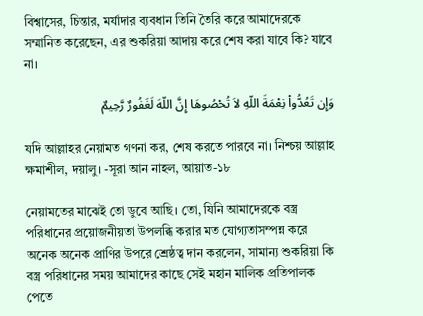বিশ্বাসের, চিন্তার, মর্যাদার ব্যবধান তিনি তৈরি করে আমাদেরকে সম্মানিত করেছেন, এর শুকরিয়া আদায় করে শেষ করা যাবে কি? যাবে না।

وَإِن تَعُدُّواْ نِعْمَةَ اللّهِ لاَ تُحْصُوهَا إِنَّ اللّهَ لَغَفُورٌ رَّحِيمٌ

যদি আল্লাহর নেয়ামত গণনা কর, শেষ করতে পারবে না। নিশ্চয় আল্লাহ ক্ষমাশীল, দয়ালু। -সূরা আন নাহল, আয়াত-১৮

নেয়ামতের মাঝেই তো ডুবে আছি। তো, যিনি আমাদেরকে বস্ত্র পরিধানের প্রয়োজনীয়তা উপলব্ধি করার মত যোগ্যতাসম্পন্ন করে অনেক অনেক প্রাণির উপরে শ্রেষ্ঠত্ব দান করলেন, সামান্য শুকরিয়া কি বস্ত্র পরিধানের সময় আমাদের কাছে সেই মহান মালিক প্রতিপালক পেতে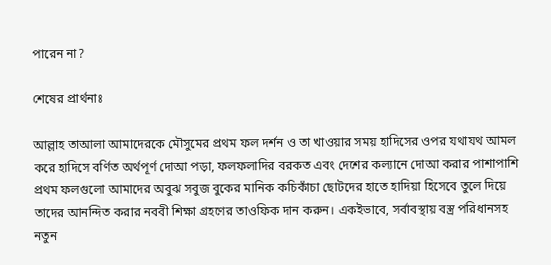পারেন না?

শেষের প্রার্থনাঃ

আল্লাহ তাআলা আমাদেরকে মৌসুমের প্রথম ফল দর্শন ও তা খাওয়ার সময় হাদিসের ওপর যথাযথ আমল করে হাদিসে বর্ণিত অর্থপূর্ণ দোআ পড়া, ফলফলাদির বরকত এবং দেশের কল্যানে দোআ করার পাশাপাশি প্রথম ফলগুলো আমাদের অবুঝ সবুজ বুকের মানিক কচিকাঁচা ছোটদের হাতে হাদিয়া হিসেবে তুলে দিয়ে তাদের আনন্দিত করার নববী শিক্ষা গ্রহণের তাওফিক দান করুন। একইভাবে, সর্বাবস্থায় বস্ত্র পরিধানসহ নতুন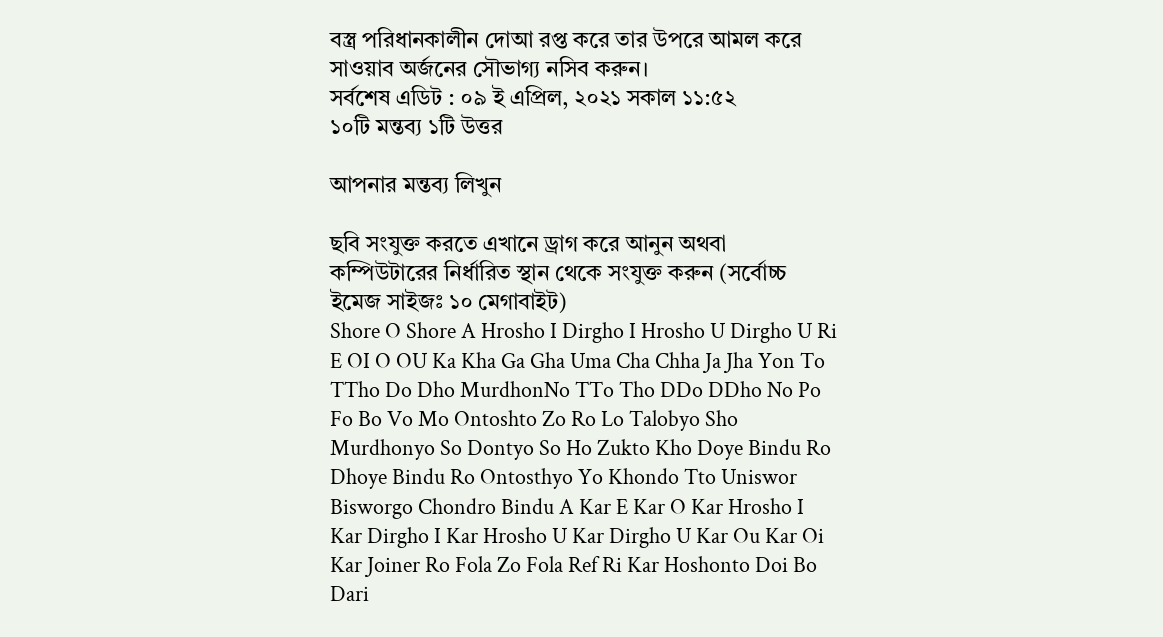বস্ত্র পরিধানকালীন দোআ রপ্ত করে তার উপরে আমল করে সাওয়াব অর্জনের সৌভাগ্য নসিব করুন।
সর্বশেষ এডিট : ০৯ ই এপ্রিল, ২০২১ সকাল ১১:৫২
১০টি মন্তব্য ১টি উত্তর

আপনার মন্তব্য লিখুন

ছবি সংযুক্ত করতে এখানে ড্রাগ করে আনুন অথবা কম্পিউটারের নির্ধারিত স্থান থেকে সংযুক্ত করুন (সর্বোচ্চ ইমেজ সাইজঃ ১০ মেগাবাইট)
Shore O Shore A Hrosho I Dirgho I Hrosho U Dirgho U Ri E OI O OU Ka Kha Ga Gha Uma Cha Chha Ja Jha Yon To TTho Do Dho MurdhonNo TTo Tho DDo DDho No Po Fo Bo Vo Mo Ontoshto Zo Ro Lo Talobyo Sho Murdhonyo So Dontyo So Ho Zukto Kho Doye Bindu Ro Dhoye Bindu Ro Ontosthyo Yo Khondo Tto Uniswor Bisworgo Chondro Bindu A Kar E Kar O Kar Hrosho I Kar Dirgho I Kar Hrosho U Kar Dirgho U Kar Ou Kar Oi Kar Joiner Ro Fola Zo Fola Ref Ri Kar Hoshonto Doi Bo Dari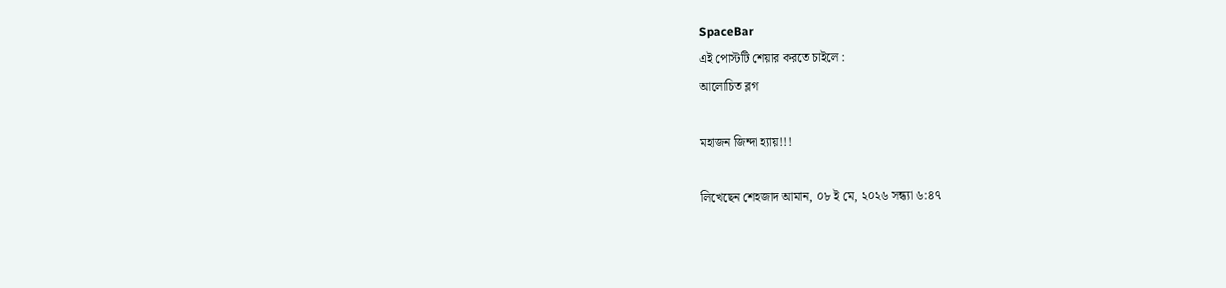SpaceBar
এই পোস্টটি শেয়ার করতে চাইলে :
আলোচিত ব্লগ

মহাজন জিন্দা হ্যায়!!!

লিখেছেন শেহজাদ আমান, ০৮ ই মে, ২০২৬ সন্ধ্যা ৬:৪৭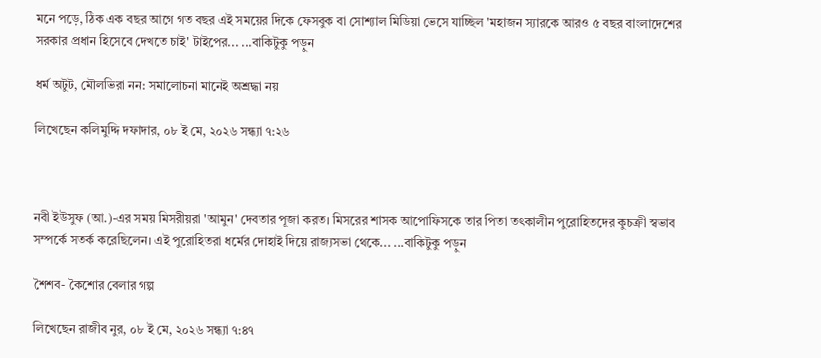মনে পড়ে, ঠিক এক বছর আগে গত বছর এই সময়ের দিকে ফেসবুক বা সোশ্যাল মিডিয়া ভেসে যাচ্ছিল 'মহাজন স্যারকে আরও ৫ বছর বাংলাদেশের সরকার প্রধান হিসেবে দেখতে চাই' টাইপের... ...বাকিটুকু পড়ুন

ধর্ম অটুট, মৌলভিরা নন: সমালোচনা মানেই অশ্রদ্ধা নয়

লিখেছেন কলিমুদ্দি দফাদার, ০৮ ই মে, ২০২৬ সন্ধ্যা ৭:২৬



নবী ইউসুফ (আ.)-এর সময় মিসরীয়রা 'আমুন' দেবতার পূজা করত। মিসরের শাসক আপোফিসকে তার পিতা তৎকালীন পুরোহিতদের কুচক্রী স্বভাব সম্পর্কে সতর্ক করেছিলেন। এই পুরোহিতরা ধর্মের দোহাই দিয়ে রাজ্যসভা থেকে... ...বাকিটুকু পড়ুন

শৈশব- কৈশোর বেলার গল্প

লিখেছেন রাজীব নুর, ০৮ ই মে, ২০২৬ সন্ধ্যা ৭:৪৭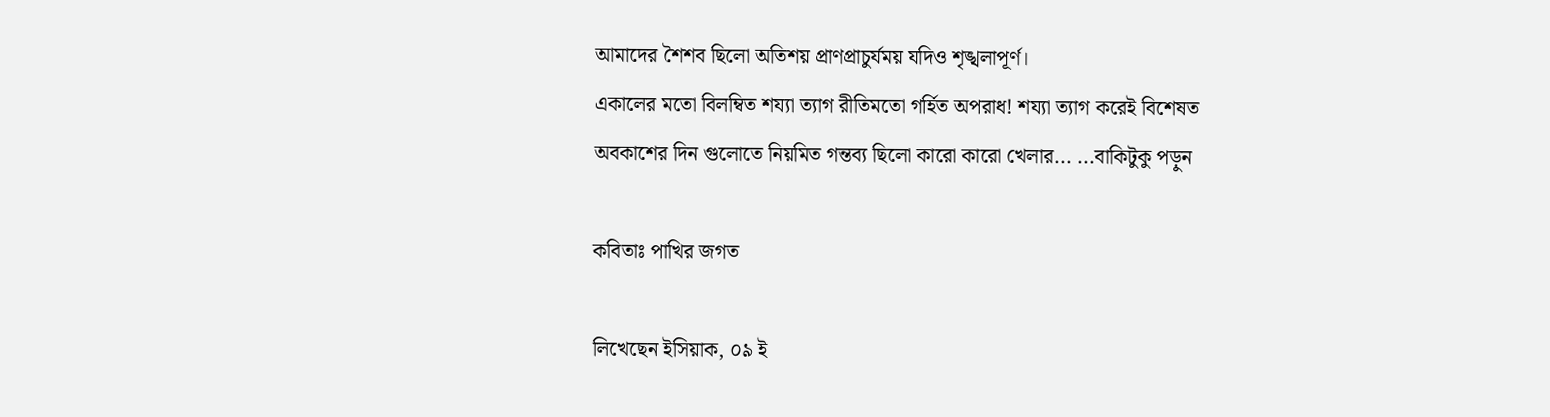আমাদের শৈশব ছিলো অতিশয় প্রাণপ্রাচুর্যময় যদিও শৃঙ্খলাপূর্ণ।
একালের মতো বিলম্বিত শয্যা ত্যাগ রীতিমতো গর্হিত অপরাধ! শয্যা ত্যাগ করেই বিশেষত অবকাশের দিন গুলোতে নিয়মিত গন্তব্য ছিলো কারো কারো খেলার... ...বাকিটুকু পড়ুন

কবিতাঃ পাখির জগত

লিখেছেন ইসিয়াক, ০৯ ই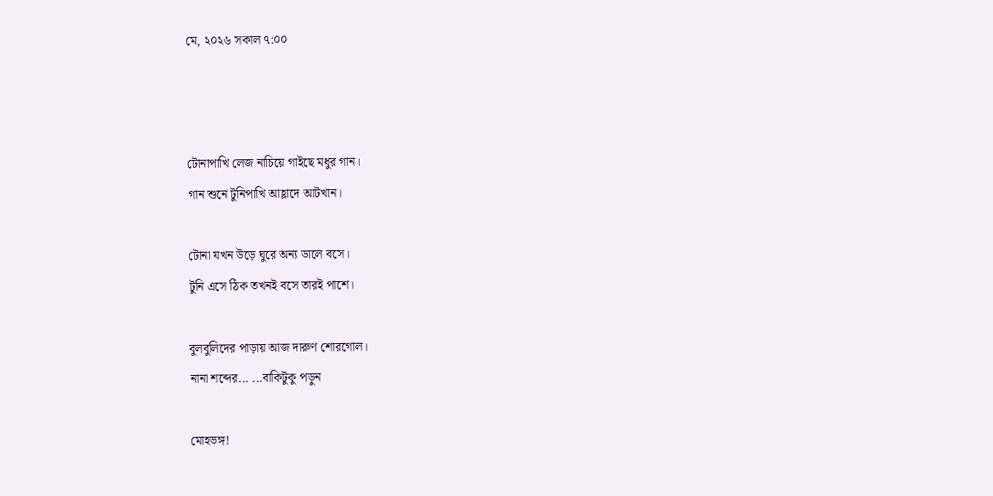মে, ২০২৬ সকাল ৭:০০



টোনাপাখি লেজ নাচিয়ে গাইছে মধুর গান।
গান শুনে টুনিপাখি আহ্লাদে আটখান।

টোনা যখন উড়ে ঘুরে অন্য ডালে বসে।
টুনি এসে ঠিক তখনই বসে তারই পাশে।

বুলবুলিদের পাড়ায় আজ দারুণ শোরগোল।
নানা শব্দের... ...বাকিটুকু পড়ুন

মোহভঙ্গ!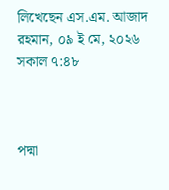লিখেছেন এস.এম. আজাদ রহমান, ০৯ ই মে, ২০২৬ সকাল ৭:৪৮



পদ্মা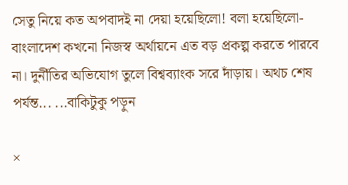সেতু নিয়ে কত অপবাদই না দেয়া হয়েছিলো! বলা হয়েছিলো- বাংলাদেশ কখনো নিজস্ব অর্থায়নে এত বড় প্রকল্প করতে পারবে না। দুর্নীতির অভিযোগ তুলে বিশ্বব্যাংক সরে দাঁড়ায়। অথচ শেষ পর্যন্ত... ...বাকিটুকু পড়ুন

×